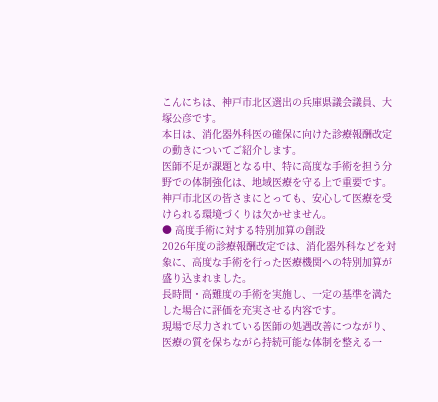こんにちは、神戸市北区選出の兵庫県議会議員、大塚公彦です。
本日は、消化器外科医の確保に向けた診療報酬改定の動きについてご紹介します。
医師不足が課題となる中、特に高度な手術を担う分野での体制強化は、地域医療を守る上で重要です。
神戸市北区の皆さまにとっても、安心して医療を受けられる環境づくりは欠かせません。
● 高度手術に対する特別加算の創設
2026年度の診療報酬改定では、消化器外科などを対象に、高度な手術を行った医療機関への特別加算が盛り込まれました。
長時間・高難度の手術を実施し、一定の基準を満たした場合に評価を充実させる内容です。
現場で尽力されている医師の処遇改善につながり、医療の質を保ちながら持続可能な体制を整える一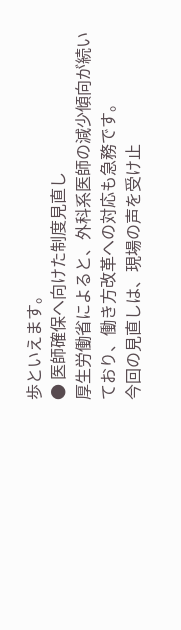歩といえます。
● 医師確保へ向けた制度見直し
厚生労働省によると、外科系医師の減少傾向が続いており、働き方改革への対応も急務です。
今回の見直しは、現場の声を受け止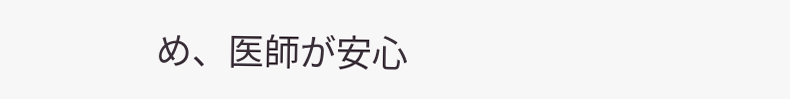め、医師が安心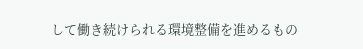して働き続けられる環境整備を進めるもの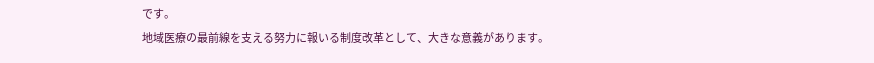です。
地域医療の最前線を支える努力に報いる制度改革として、大きな意義があります。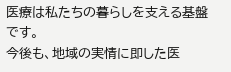医療は私たちの暮らしを支える基盤です。
今後も、地域の実情に即した医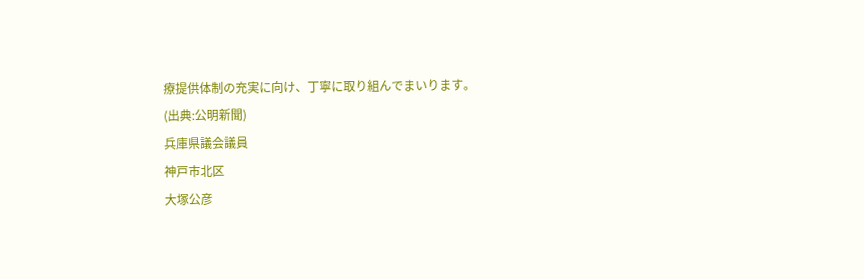療提供体制の充実に向け、丁寧に取り組んでまいります。
(出典:公明新聞)
兵庫県議会議員
神戸市北区
大塚公彦